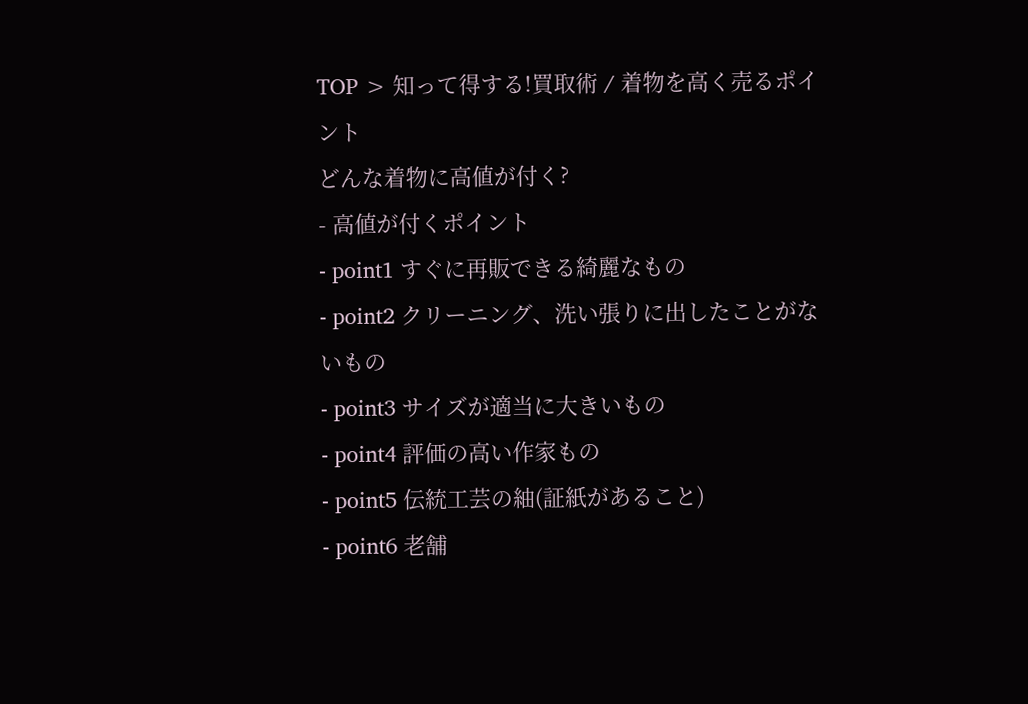TOP > 知って得する!買取術 ⁄ 着物を高く売るポイント
どんな着物に高値が付く?
- 高値が付くポイント
- point1 すぐに再販できる綺麗なもの
- point2 クリーニング、洗い張りに出したことがないもの
- point3 サイズが適当に大きいもの
- point4 評価の高い作家もの
- point5 伝統工芸の紬(証紙があること)
- point6 老舗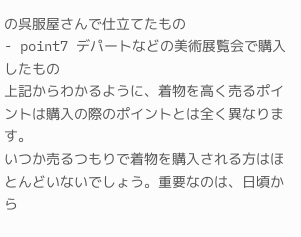の呉服屋さんで仕立てたもの
- point7 デパートなどの美術展覧会で購入したもの
上記からわかるように、着物を高く売るポイントは購入の際のポイントとは全く異なります。
いつか売るつもりで着物を購入される方はほとんどいないでしょう。重要なのは、日頃から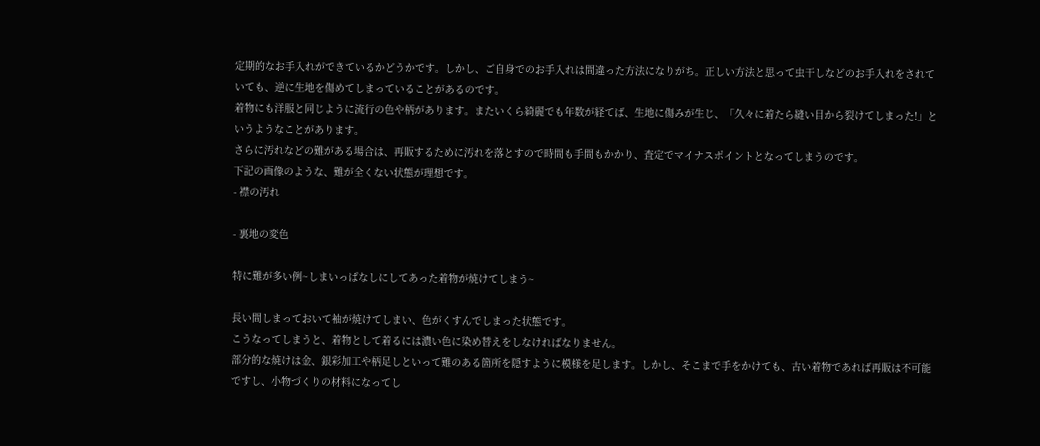定期的なお手入れができているかどうかです。しかし、ご自身でのお手入れは間違った方法になりがち。正しい方法と思って虫干しなどのお手入れをされていても、逆に生地を傷めてしまっていることがあるのです。
着物にも洋服と同じように流行の色や柄があります。またいくら綺麗でも年数が経てば、生地に傷みが生じ、「久々に着たら縫い目から裂けてしまった!」というようなことがあります。
さらに汚れなどの難がある場合は、再販するために汚れを落とすので時間も手間もかかり、査定でマイナスポイントとなってしまうのです。
下記の画像のような、難が全くない状態が理想です。
- 襟の汚れ

- 裏地の変色

特に難が多い例~しまいっぱなしにしてあった着物が焼けてしまう~

長い間しまっておいて袖が焼けてしまい、色がくすんでしまった状態です。
こうなってしまうと、着物として着るには濃い色に染め替えをしなければなりません。
部分的な焼けは金、銀彩加工や柄足しといって難のある箇所を隠すように模様を足します。しかし、そこまで手をかけても、古い着物であれば再販は不可能ですし、小物づくりの材料になってし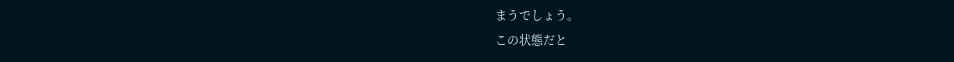まうでしょう。
この状態だと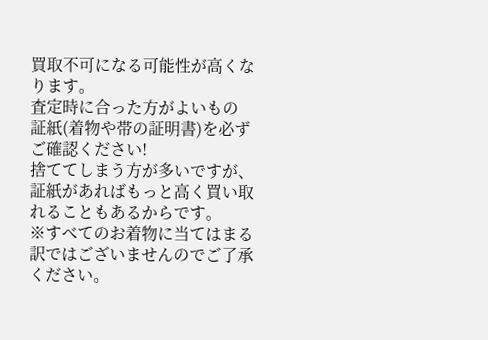買取不可になる可能性が高くなります。
査定時に合った方がよいもの
証紙(着物や帯の証明書)を必ずご確認ください!
捨ててしまう方が多いですが、証紙があればもっと高く買い取れることもあるからです。
※すべてのお着物に当てはまる訳ではございませんのでご了承ください。